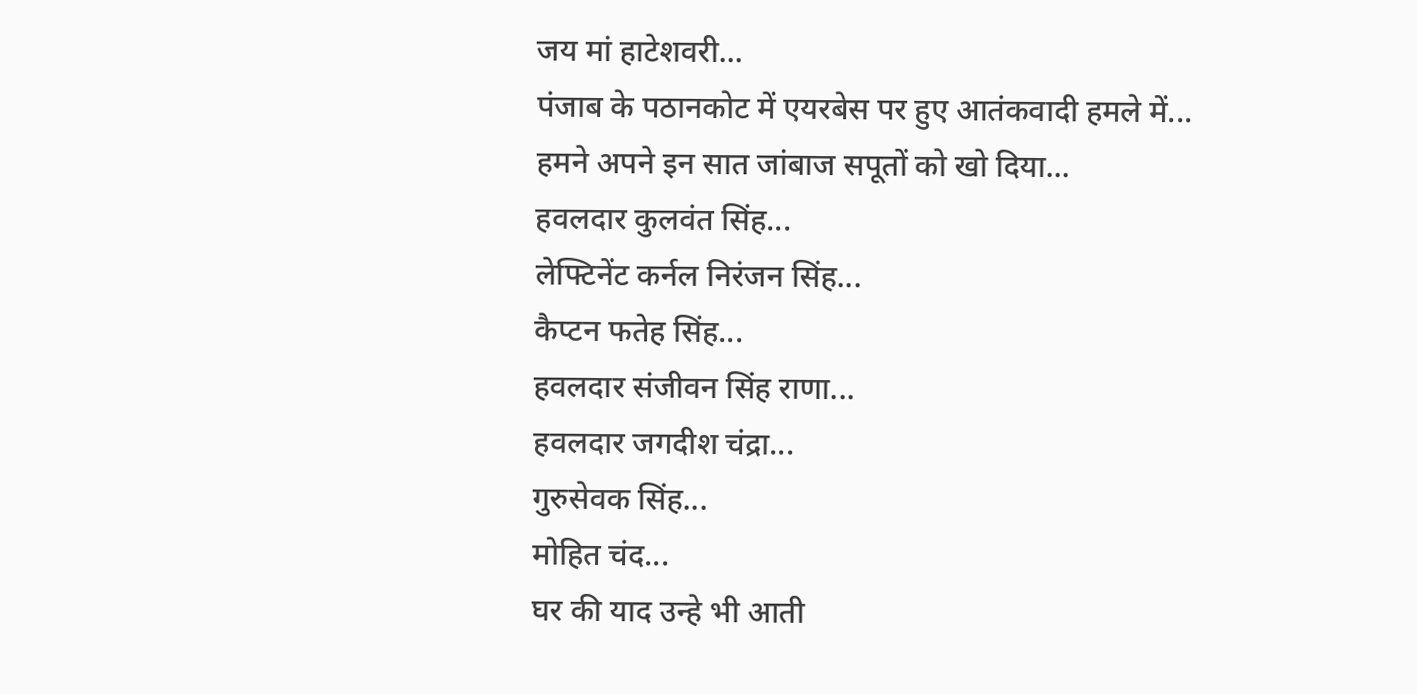जय मां हाटेशवरी...
पंजाब के पठानकोट में एयरबेस पर हुए आतंकवादी हमले में...
हमने अपने इन सात जांबाज सपूतों को खो दिया...
हवलदार कुलवंत सिंह...
लेफ्टिनेंट कर्नल निरंजन सिंह...
कैप्टन फतेह सिंह...
हवलदार संजीवन सिंह राणा...
हवलदार जगदीश चंद्रा...
गुरुसेवक सिंह...
मोहित चंद...
घर की याद उन्हे भी आती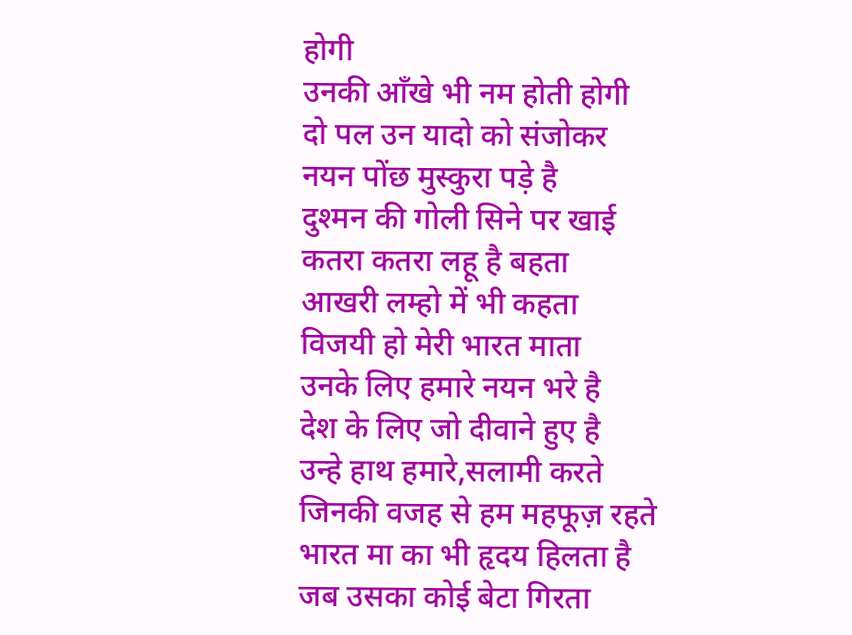होगी
उनकी आँखे भी नम होती होगी
दो पल उन यादो को संजोकर
नयन पोंछ मुस्कुरा पड़े है
दुश्मन की गोली सिने पर खाई
कतरा कतरा लहू है बहता
आखरी लम्हो में भी कहता
विजयी हो मेरी भारत माता
उनके लिए हमारे नयन भरे है
देश के लिए जो दीवाने हुए है
उन्हे हाथ हमारे,सलामी करते
जिनकी वजह से हम महफूज़ रहते
भारत मा का भी हृदय हिलता है
जब उसका कोई बेटा गिरता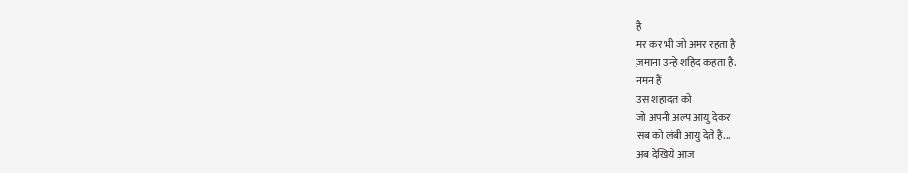है
मर कर भी जो अमर रहता है
ज़माना उन्हे शहिद कहता है.
नमन हैं
उस शहादत को
जो अपनी अल्प आयु देकर
सब को लंबी आयु देते हैं...
अब देखिये आज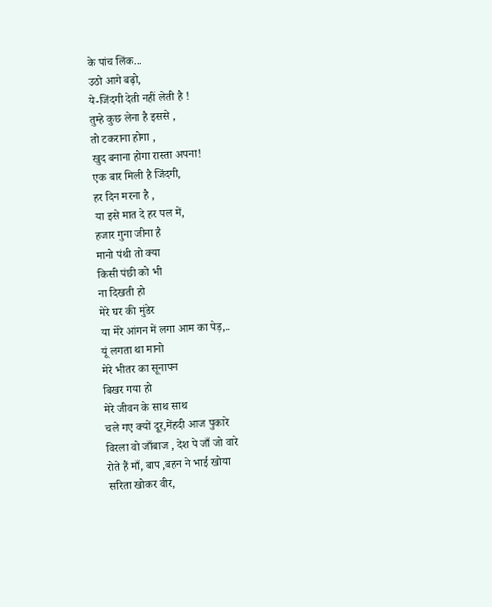के पांच लिंक...
उठो आगे बढ़ो,
ये-जिंदगी देती नहीं लेती है !
तुम्हे कुछ लेना है इससे ,
तो टकराना होगा ,
खुद बनाना होगा रास्ता अपना!
एक बार मिली है जिंदगी,
हर दिन मरना है ,
या इसे मात दे हर पल में,
हजार गुना जीना है
मानो पंथी तो क्या
किसी पंछी को भी
ना दिखती हो
मेरे घर की मुंडेर
या मेरे आंगन में लगा आम का पेड़,..
यूं लगता था मानो
मेरे भीतर का सूनापन
बिखर गया हो
मेरे जीवन के साथ साथ
चले गए क्यों दूर,मेंहदी आज पुकारे
विरला वो जाँबाज , देश पे जाँ जो वारे
रोते हैं माँ, बाप ,बहन ने भाई खोया
सरिता खोकर वीर,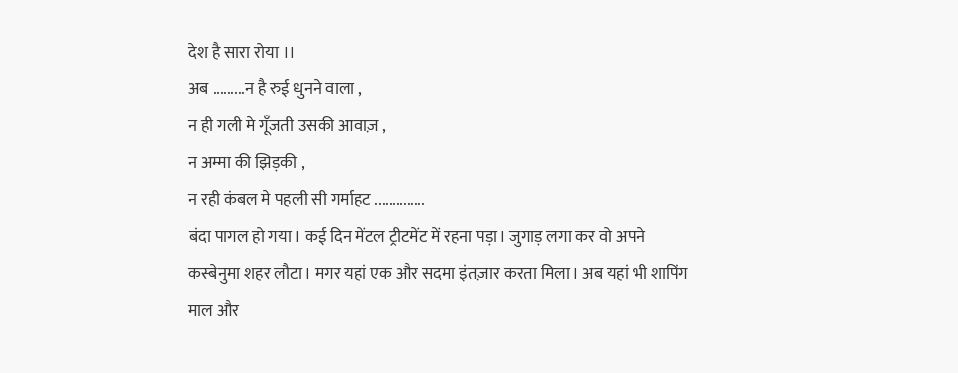देश है सारा रोया ।।
अब .........न है रुई धुनने वाला ,
न ही गली मे गूँजती उसकी आवाज़ ,
न अम्मा की झिड़की ,
न रही कंबल मे पहली सी गर्माहट ..............
बंदा पागल हो गया। कई दिन मेंटल ट्रीटमेंट में रहना पड़ा। जुगाड़ लगा कर वो अपने कस्बेनुमा शहर लौटा। मगर यहां एक और सदमा इंतज़ार करता मिला। अब यहां भी शापिंग
माल और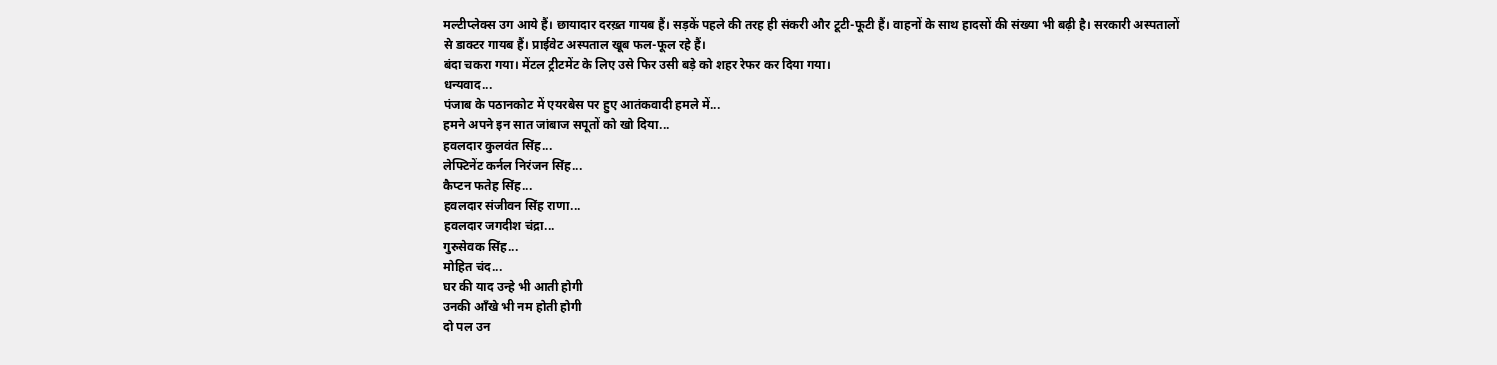मल्टीप्लेक्स उग आये हैं। छायादार दरख़्त गायब हैं। सड़कें पहले की तरह ही संकरी और टूटी-फूटी हैं। वाहनों के साथ हादसों की संख्या भी बढ़ी है। सरकारी अस्पतालों
से डाक्टर गायब हैं। प्राईवेट अस्पताल खूब फल-फूल रहे हैं।
बंदा चकरा गया। मेंटल ट्रीटमेंट के लिए उसे फिर उसी बड़े को शहर रेफर कर दिया गया।
धन्यवाद...
पंजाब के पठानकोट में एयरबेस पर हुए आतंकवादी हमले में...
हमने अपने इन सात जांबाज सपूतों को खो दिया...
हवलदार कुलवंत सिंह...
लेफ्टिनेंट कर्नल निरंजन सिंह...
कैप्टन फतेह सिंह...
हवलदार संजीवन सिंह राणा...
हवलदार जगदीश चंद्रा...
गुरुसेवक सिंह...
मोहित चंद...
घर की याद उन्हे भी आती होगी
उनकी आँखे भी नम होती होगी
दो पल उन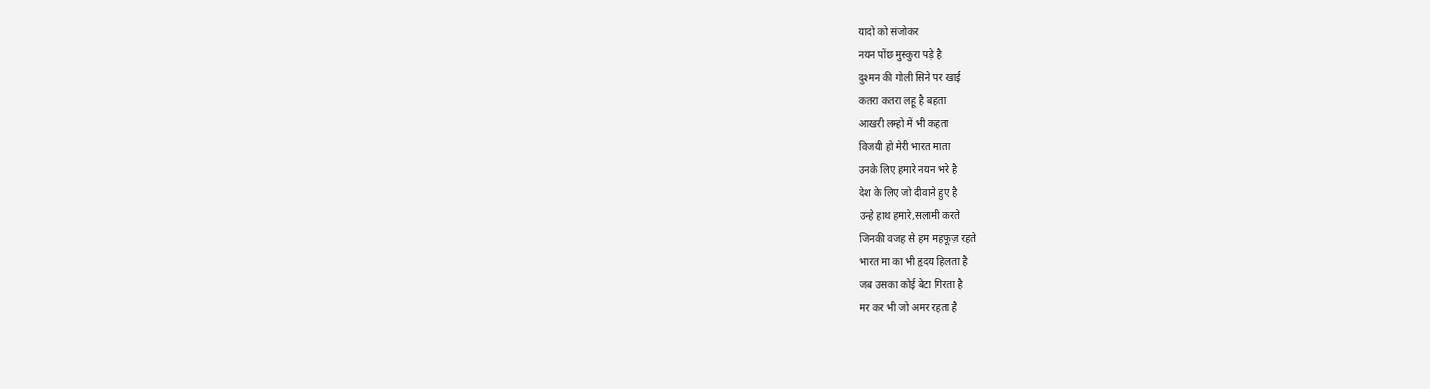यादो को संजोकर
नयन पोंछ मुस्कुरा पड़े है
दुश्मन की गोली सिने पर खाई
कतरा कतरा लहू है बहता
आखरी लम्हो में भी कहता
विजयी हो मेरी भारत माता
उनके लिए हमारे नयन भरे है
देश के लिए जो दीवाने हुए है
उन्हे हाथ हमारे,सलामी करते
जिनकी वजह से हम महफूज़ रहते
भारत मा का भी हृदय हिलता है
जब उसका कोई बेटा गिरता है
मर कर भी जो अमर रहता है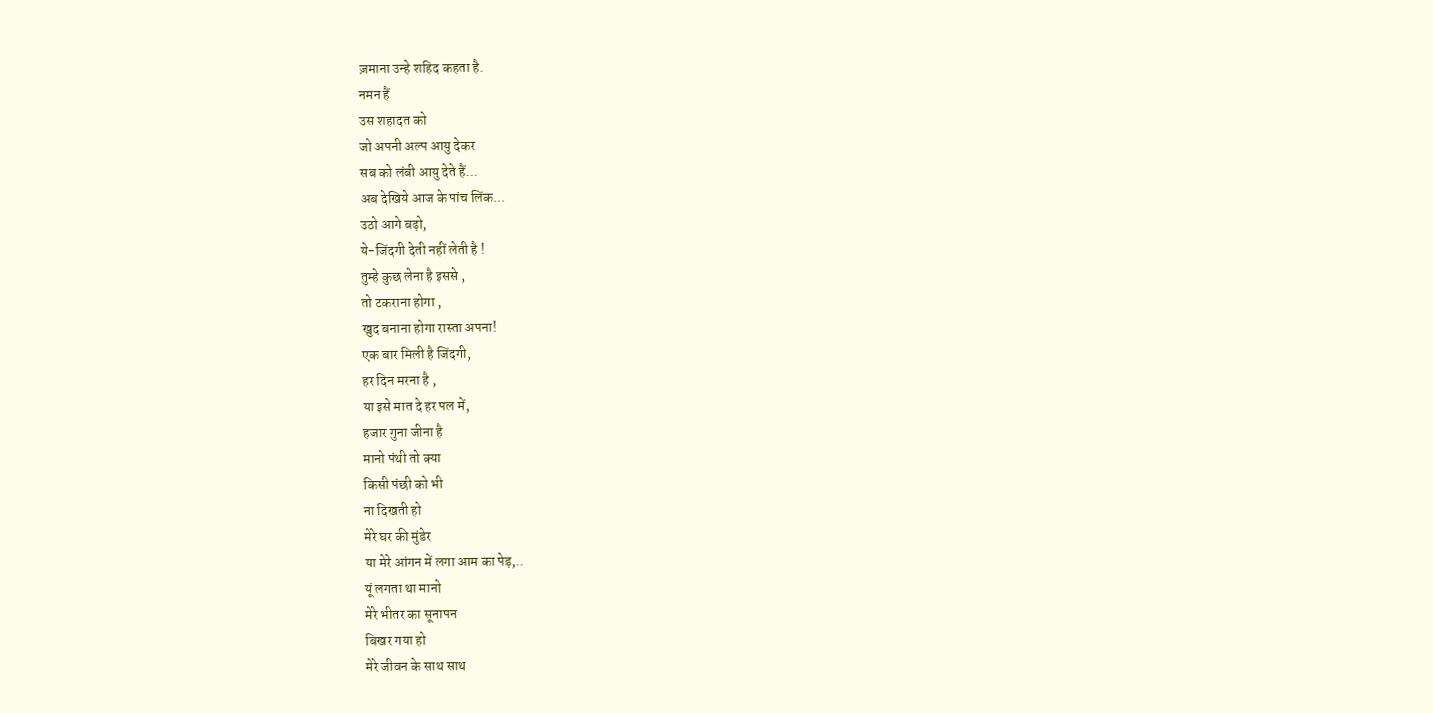ज़माना उन्हे शहिद कहता है.
नमन हैं
उस शहादत को
जो अपनी अल्प आयु देकर
सब को लंबी आयु देते हैं...
अब देखिये आज के पांच लिंक...
उठो आगे बढ़ो,
ये-जिंदगी देती नहीं लेती है !
तुम्हे कुछ लेना है इससे ,
तो टकराना होगा ,
खुद बनाना होगा रास्ता अपना!
एक बार मिली है जिंदगी,
हर दिन मरना है ,
या इसे मात दे हर पल में,
हजार गुना जीना है
मानो पंथी तो क्या
किसी पंछी को भी
ना दिखती हो
मेरे घर की मुंडेर
या मेरे आंगन में लगा आम का पेड़,..
यूं लगता था मानो
मेरे भीतर का सूनापन
बिखर गया हो
मेरे जीवन के साथ साथ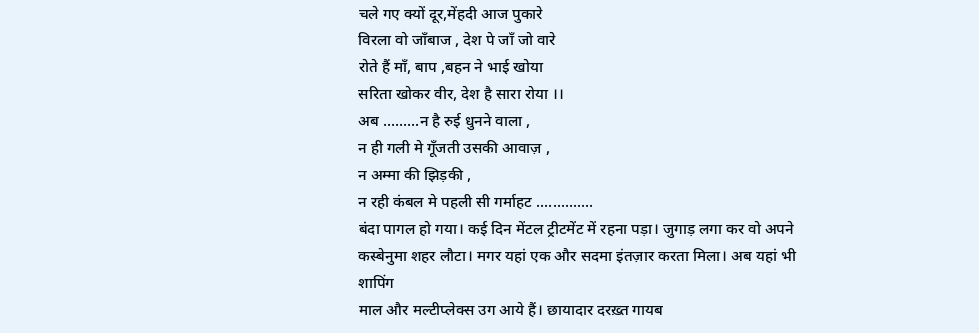चले गए क्यों दूर,मेंहदी आज पुकारे
विरला वो जाँबाज , देश पे जाँ जो वारे
रोते हैं माँ, बाप ,बहन ने भाई खोया
सरिता खोकर वीर, देश है सारा रोया ।।
अब .........न है रुई धुनने वाला ,
न ही गली मे गूँजती उसकी आवाज़ ,
न अम्मा की झिड़की ,
न रही कंबल मे पहली सी गर्माहट ..............
बंदा पागल हो गया। कई दिन मेंटल ट्रीटमेंट में रहना पड़ा। जुगाड़ लगा कर वो अपने कस्बेनुमा शहर लौटा। मगर यहां एक और सदमा इंतज़ार करता मिला। अब यहां भी शापिंग
माल और मल्टीप्लेक्स उग आये हैं। छायादार दरख़्त गायब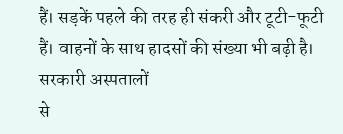हैं। सड़कें पहले की तरह ही संकरी और टूटी-फूटी हैं। वाहनों के साथ हादसों की संख्या भी बढ़ी है। सरकारी अस्पतालों
से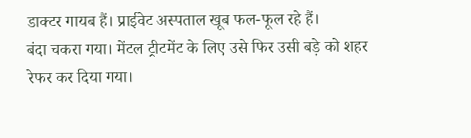डाक्टर गायब हैं। प्राईवेट अस्पताल खूब फल-फूल रहे हैं।
बंदा चकरा गया। मेंटल ट्रीटमेंट के लिए उसे फिर उसी बड़े को शहर रेफर कर दिया गया।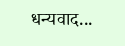धन्यवाद...